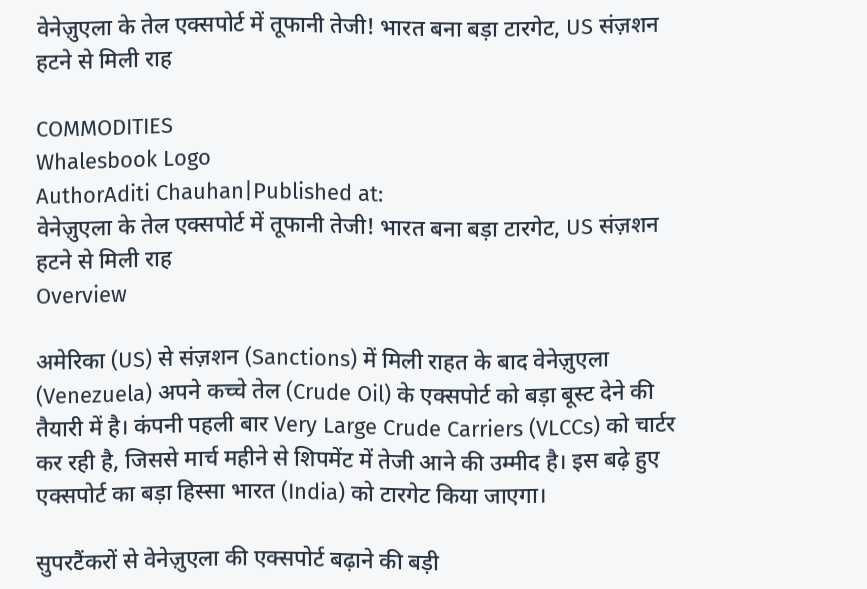वेनेज़ुएला के तेल एक्सपोर्ट में तूफानी तेजी! भारत बना बड़ा टारगेट, US संज़शन हटने से मिली राह

COMMODITIES
Whalesbook Logo
AuthorAditi Chauhan|Published at:
वेनेज़ुएला के तेल एक्सपोर्ट में तूफानी तेजी! भारत बना बड़ा टारगेट, US संज़शन हटने से मिली राह
Overview

अमेरिका (US) से संज़शन (Sanctions) में मिली राहत के बाद वेनेज़ुएला (Venezuela) अपने कच्चे तेल (Crude Oil) के एक्सपोर्ट को बड़ा बूस्ट देने की तैयारी में है। कंपनी पहली बार Very Large Crude Carriers (VLCCs) को चार्टर कर रही है, जिससे मार्च महीने से शिपमेंट में तेजी आने की उम्मीद है। इस बढ़े हुए एक्सपोर्ट का बड़ा हिस्सा भारत (India) को टारगेट किया जाएगा।

सुपरटैंकरों से वेनेज़ुएला की एक्सपोर्ट बढ़ाने की बड़ी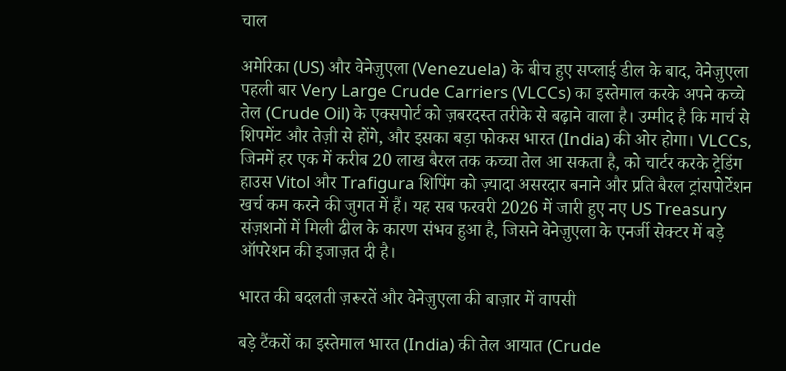चाल

अमेरिका (US) और वेनेज़ुएला (Venezuela) के बीच हुए सप्लाई डील के बाद, वेनेज़ुएला पहली बार Very Large Crude Carriers (VLCCs) का इस्तेमाल करके अपने कच्चे तेल (Crude Oil) के एक्सपोर्ट को ज़बरदस्त तरीके से बढ़ाने वाला है। उम्मीद है कि मार्च से शिपमेंट और तेज़ी से होंगे, और इसका बड़ा फोकस भारत (India) की ओर होगा। VLCCs, जिनमें हर एक में करीब 20 लाख बैरल तक कच्चा तेल आ सकता है, को चार्टर करके ट्रेडिंग हाउस Vitol और Trafigura शिपिंग को ज़्यादा असरदार बनाने और प्रति बैरल ट्रांसपोर्टेशन खर्च कम करने की जुगत में हैं। यह सब फरवरी 2026 में जारी हुए नए US Treasury संज़शनों में मिली ढील के कारण संभव हुआ है, जिसने वेनेज़ुएला के एनर्जी सेक्टर में बड़े ऑपरेशन की इजाज़त दी है।

भारत की बदलती ज़रूरतें और वेनेज़ुएला की बाज़ार में वापसी

बड़े टैंकरों का इस्तेमाल भारत (India) की तेल आयात (Crude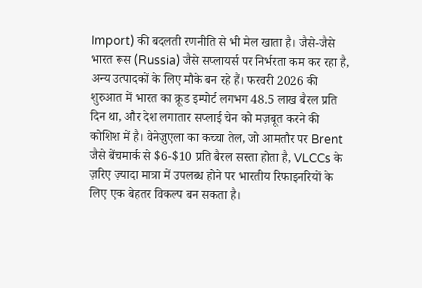Import) की बदलती रणनीति से भी मेल खाता है। जैसे-जैसे भारत रूस (Russia) जैसे सप्लायर्स पर निर्भरता कम कर रहा है, अन्य उत्पादकों के लिए मौके बन रहे हैं। फरवरी 2026 की शुरुआत में भारत का क्रूड इम्पोर्ट लगभग 48.5 लाख बैरल प्रति दिन था, और देश लगातार सप्लाई चेन को मज़बूत करने की कोशिश में है। वेनेज़ुएला का कच्चा तेल, जो आमतौर पर Brent जैसे बेंचमार्क से $6-$10 प्रति बैरल सस्ता होता है, VLCCs के ज़रिए ज़्यादा मात्रा में उपलब्ध होने पर भारतीय रिफाइनरियों के लिए एक बेहतर विकल्प बन सकता है।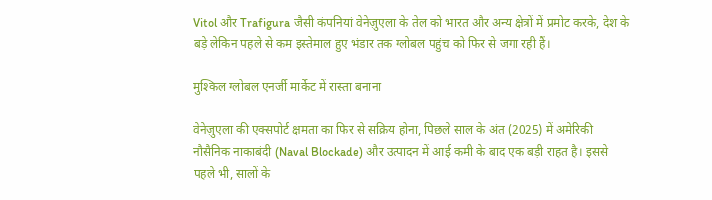Vitol और Trafigura जैसी कंपनियां वेनेज़ुएला के तेल को भारत और अन्य क्षेत्रों में प्रमोट करके, देश के बड़े लेकिन पहले से कम इस्तेमाल हुए भंडार तक ग्लोबल पहुंच को फिर से जगा रही हैं।

मुश्किल ग्लोबल एनर्जी मार्केट में रास्ता बनाना

वेनेज़ुएला की एक्सपोर्ट क्षमता का फिर से सक्रिय होना, पिछले साल के अंत (2025) में अमेरिकी नौसैनिक नाकाबंदी (Naval Blockade) और उत्पादन में आई कमी के बाद एक बड़ी राहत है। इससे पहले भी, सालों के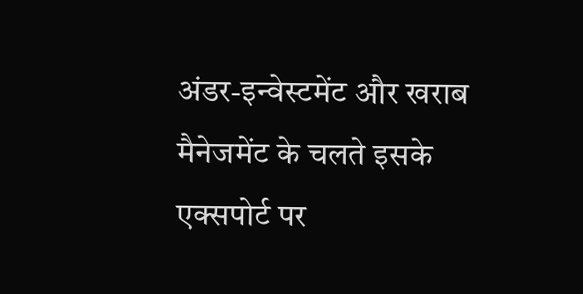अंडर-इन्वेस्टमेंट और खराब मैनेजमेंट के चलते इसके एक्सपोर्ट पर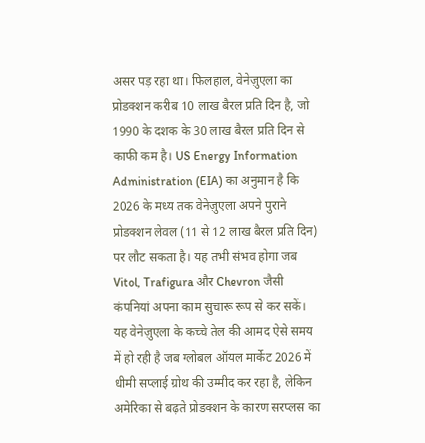असर पड़ रहा था। फिलहाल, वेनेज़ुएला का प्रोडक्शन करीब 10 लाख बैरल प्रति दिन है, जो 1990 के दशक के 30 लाख बैरल प्रति दिन से काफी कम है। US Energy Information Administration (EIA) का अनुमान है कि 2026 के मध्य तक वेनेज़ुएला अपने पुराने प्रोडक्शन लेवल (11 से 12 लाख बैरल प्रति दिन) पर लौट सकता है। यह तभी संभव होगा जब Vitol, Trafigura और Chevron जैसी कंपनियां अपना काम सुचारू रूप से कर सकें। यह वेनेज़ुएला के कच्चे तेल की आमद ऐसे समय में हो रही है जब ग्लोबल ऑयल मार्केट 2026 में धीमी सप्लाई ग्रोथ की उम्मीद कर रहा है, लेकिन अमेरिका से बढ़ते प्रोडक्शन के कारण सरप्लस का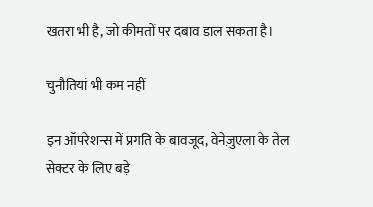खतरा भी है, जो कीमतों पर दबाव डाल सकता है।

चुनौतियां भी कम नहीं

इन ऑपरेशन्स में प्रगति के बावजूद, वेनेज़ुएला के तेल सेक्टर के लिए बड़े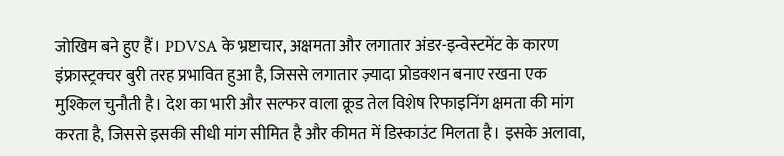जोखिम बने हुए हैं। PDVSA के भ्रष्टाचार, अक्षमता और लगातार अंडर-इन्वेस्टमेंट के कारण इंफ्रास्ट्रक्चर बुरी तरह प्रभावित हुआ है, जिससे लगातार ज़्यादा प्रोडक्शन बनाए रखना एक मुश्किल चुनौती है। देश का भारी और सल्फर वाला क्रूड तेल विशेष रिफाइनिंग क्षमता की मांग करता है, जिससे इसकी सीधी मांग सीमित है और कीमत में डिस्काउंट मिलता है। इसके अलावा,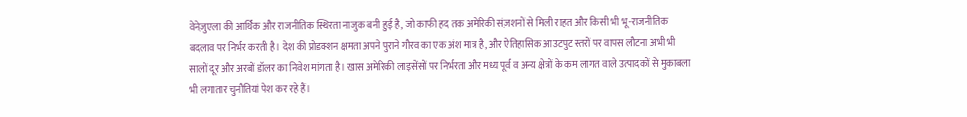वेनेज़ुएला की आर्थिक और राजनीतिक स्थिरता नाजुक बनी हुई है, जो काफी हद तक अमेरिकी संज़शनों से मिली राहत और किसी भी भू-राजनीतिक बदलाव पर निर्भर करती है। देश की प्रोडक्शन क्षमता अपने पुराने गौरव का एक अंश मात्र है, और ऐतिहासिक आउटपुट स्तरों पर वापस लौटना अभी भी सालों दूर और अरबों डॉलर का निवेश मांगता है। खास अमेरिकी लाइसेंसों पर निर्भरता और मध्य पूर्व व अन्य क्षेत्रों के कम लागत वाले उत्पादकों से मुकाबला भी लगातार चुनौतियां पेश कर रहे हैं।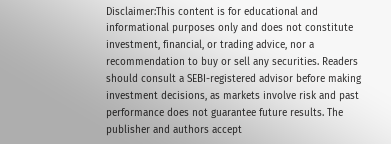Disclaimer:This content is for educational and informational purposes only and does not constitute investment, financial, or trading advice, nor a recommendation to buy or sell any securities. Readers should consult a SEBI-registered advisor before making investment decisions, as markets involve risk and past performance does not guarantee future results. The publisher and authors accept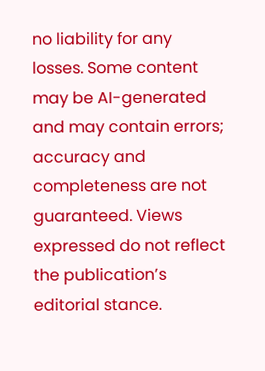no liability for any losses. Some content may be AI-generated and may contain errors; accuracy and completeness are not guaranteed. Views expressed do not reflect the publication’s editorial stance.